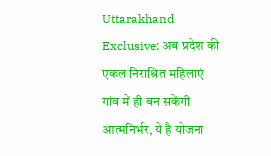Uttarakhand Exclusive: अब प्रदेश की एकल निराश्रित महिलाएं गांव में ही बन सकेंगी आत्मनिर्भर, ये है योजना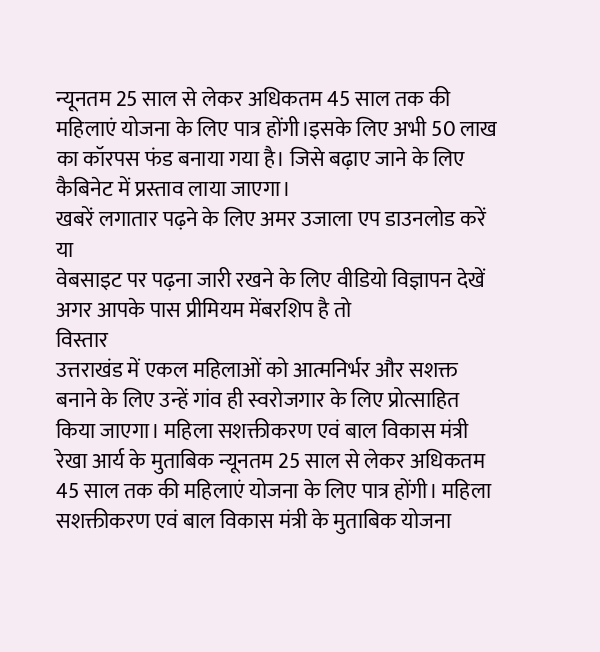न्यूनतम 25 साल से लेकर अधिकतम 45 साल तक की महिलाएं योजना के लिए पात्र होंगी।इसके लिए अभी 50 लाख का कॉरपस फंड बनाया गया है। जिसे बढ़ाए जाने के लिए कैबिनेट में प्रस्ताव लाया जाएगा।
खबरें लगातार पढ़ने के लिए अमर उजाला एप डाउनलोड करें
या
वेबसाइट पर पढ़ना जारी रखने के लिए वीडियो विज्ञापन देखें
अगर आपके पास प्रीमियम मेंबरशिप है तो
विस्तार
उत्तराखंड में एकल महिलाओं को आत्मनिर्भर और सशक्त बनाने के लिए उन्हें गांव ही स्वरोजगार के लिए प्रोत्साहित किया जाएगा। महिला सशक्तीकरण एवं बाल विकास मंत्री रेखा आर्य के मुताबिक न्यूनतम 25 साल से लेकर अधिकतम 45 साल तक की महिलाएं योजना के लिए पात्र होंगी। महिला सशक्तीकरण एवं बाल विकास मंत्री के मुताबिक योजना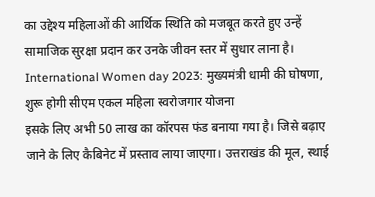का उद्देश्य महिलाओं की आर्थिक स्थिति को मजबूत करते हुए उन्हें सामाजिक सुरक्षा प्रदान कर उनके जीवन स्तर में सुधार लाना है।
International Women day 2023: मुख्यमंत्री धामी की घोषणा, शुरू होगी सीएम एकल महिला स्वरोजगार योजना
इसके लिए अभी 50 लाख का कॉरपस फंड बनाया गया है। जिसे बढ़ाए जाने के लिए कैबिनेट में प्रस्ताव लाया जाएगा। उत्तराखंड की मूल, स्थाई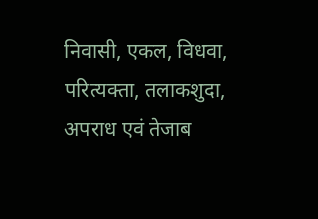निवासी, एकल, विधवा, परित्यक्ता, तलाकशुदा, अपराध एवं तेजाब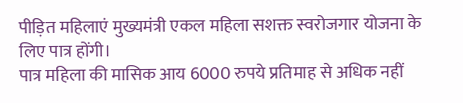पीड़ित महिलाएं मुख्यमंत्री एकल महिला सशक्त स्वरोजगार योजना के लिए पात्र होंगी।
पात्र महिला की मासिक आय 6000 रुपये प्रतिमाह से अधिक नहीं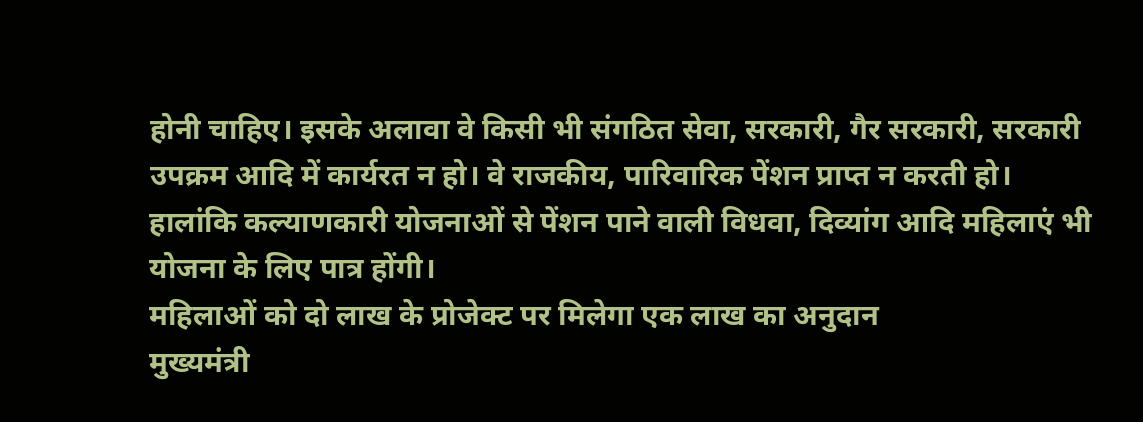होनी चाहिए। इसके अलावा वे किसी भी संगठित सेवा, सरकारी, गैर सरकारी, सरकारी उपक्रम आदि में कार्यरत न हो। वे राजकीय, पारिवारिक पेंशन प्राप्त न करती हो। हालांकि कल्याणकारी योजनाओं से पेंशन पाने वाली विधवा, दिव्यांग आदि महिलाएं भी योजना के लिए पात्र होंगी।
महिलाओं को दो लाख के प्रोजेक्ट पर मिलेगा एक लाख का अनुदान
मुख्यमंत्री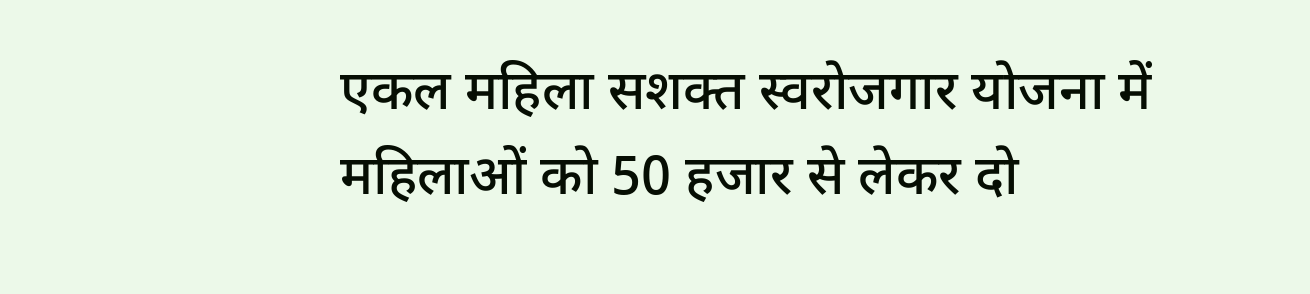एकल महिला सशक्त स्वरोजगार योजना में महिलाओं को 50 हजार से लेकर दो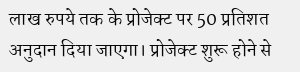लाख रुपये तक के प्रोजेक्ट पर 50 प्रतिशत अनुदान दिया जाएगा। प्रोजेक्ट शुरू होने से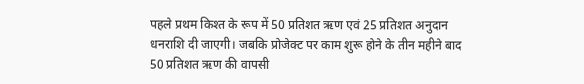पहले प्रथम किश्त के रूप में 50 प्रतिशत ऋण एवं 25 प्रतिशत अनुदान धनराशि दी जाएगी। जबकि प्रोजेक्ट पर काम शुरू होने के तीन महीने बाद 50 प्रतिशत ऋण की वापसी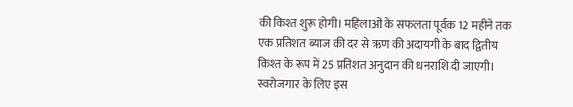की किश्त शुरू होगी। महिलाओं के सफलता पूर्वक 12 महीने तक एक प्रतिशत ब्याज की दर से ऋण की अदायगी के बाद द्वितीय किश्त के रूप में 25 प्रतिशत अनुदान की धनराशि दी जाएगी।
स्वरोजगार के लिए इस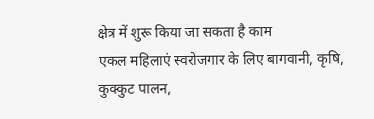क्षेत्र में शुरू किया जा सकता है काम
एकल महिलाएं स्वरोजगार के लिए बागवानी, कृषि, कुक्कुट पालन,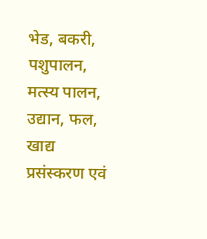भेड, बकरी, पशुपालन, मत्स्य पालन, उद्यान, फल, खाद्य प्रसंस्करण एवं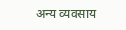अन्य व्यवसाय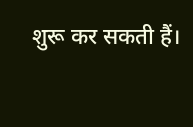शुरू कर सकती हैं।